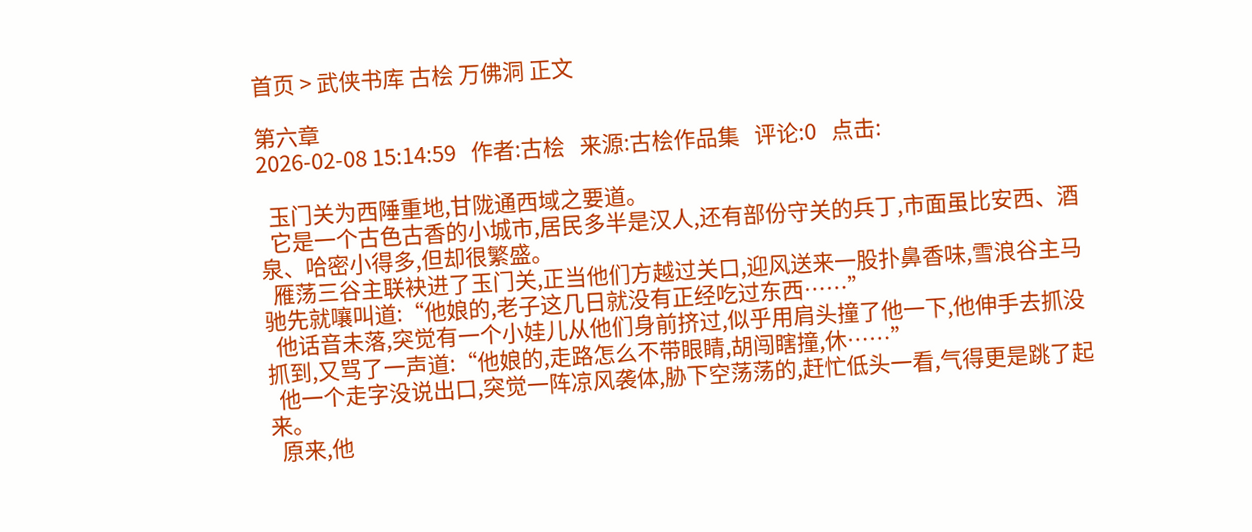首页 > 武侠书库 古桧 万佛洞 正文

第六章
2026-02-08 15:14:59   作者:古桧   来源:古桧作品集   评论:0   点击:

  玉门关为西陲重地,甘陇通西域之要道。
  它是一个古色古香的小城市,居民多半是汉人,还有部份守关的兵丁,市面虽比安西、酒泉、哈密小得多,但却很繁盛。
  雁荡三谷主联袂进了玉门关,正当他们方越过关口,迎风送来一股扑鼻香味,雪浪谷主马驰先就嚷叫道:“他娘的,老子这几日就没有正经吃过东西……”
  他话音未落,突觉有一个小娃儿从他们身前挤过,似乎用肩头撞了他一下,他伸手去抓没抓到,又骂了一声道:“他娘的,走路怎么不带眼睛,胡闯瞎撞,休……”
  他一个走字没说出口,突觉一阵凉风袭体,胁下空荡荡的,赶忙低头一看,气得更是跳了起来。
  原来,他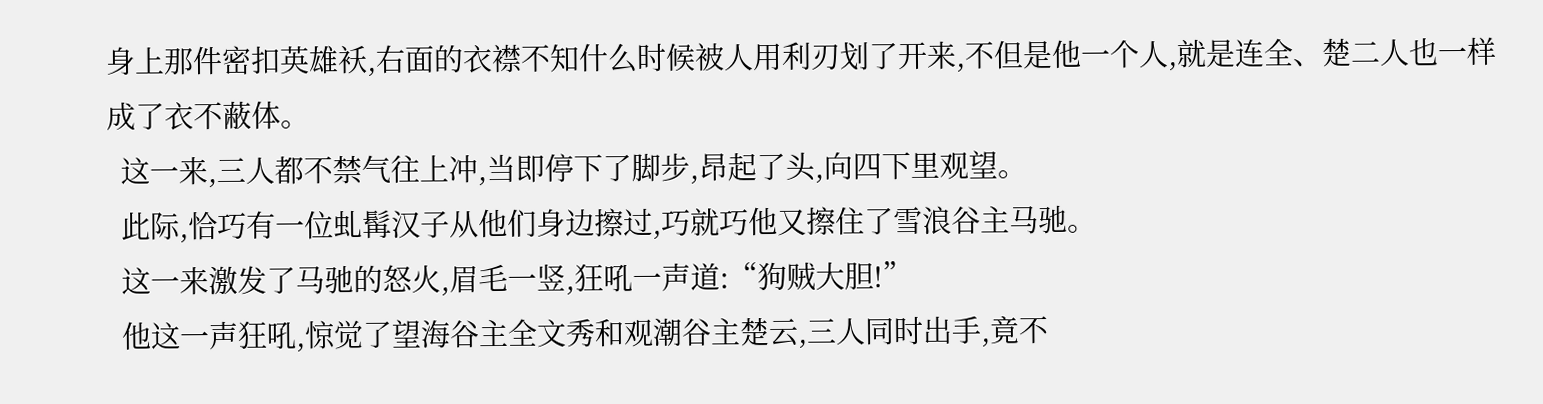身上那件密扣英雄袄,右面的衣襟不知什么时候被人用利刃划了开来,不但是他一个人,就是连全、楚二人也一样成了衣不蔽体。
  这一来,三人都不禁气往上冲,当即停下了脚步,昂起了头,向四下里观望。
  此际,恰巧有一位虬髯汉子从他们身边擦过,巧就巧他又擦住了雪浪谷主马驰。
  这一来激发了马驰的怒火,眉毛一竖,狂吼一声道:“狗贼大胆!”
  他这一声狂吼,惊觉了望海谷主全文秀和观潮谷主楚云,三人同时出手,竟不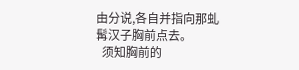由分说,各自并指向那虬髯汉子胸前点去。
  须知胸前的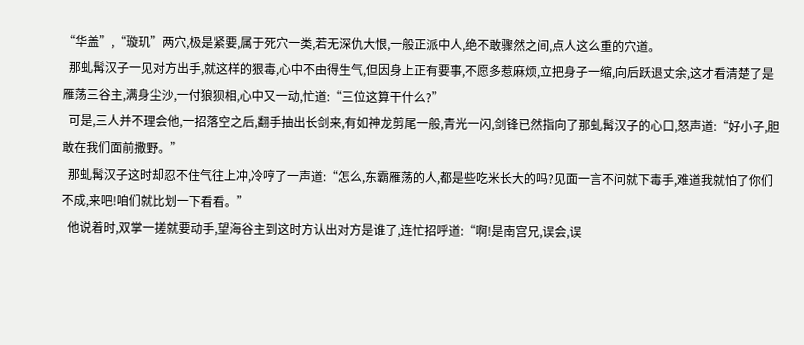“华盖”,“璇玑”两穴,极是紧要,属于死穴一类,若无深仇大恨,一般正派中人,绝不敢骤然之间,点人这么重的穴道。
  那虬髯汉子一见对方出手,就这样的狠毒,心中不由得生气,但因身上正有要事,不愿多惹麻烦,立把身子一缩,向后跃退丈余,这才看清楚了是雁荡三谷主,满身尘沙,一付狼狈相,心中又一动,忙道:“三位这算干什么?”
  可是,三人并不理会他,一招落空之后,翻手抽出长剑来,有如神龙剪尾一般,青光一闪,剑锋已然指向了那虬髯汉子的心口,怒声道:“好小子,胆敢在我们面前撒野。”
  那虬髯汉子这时却忍不住气往上冲,冷哼了一声道:“怎么,东霸雁荡的人,都是些吃米长大的吗?见面一言不问就下毒手,难道我就怕了你们不成,来吧!咱们就比划一下看看。”
  他说着时,双掌一搓就要动手,望海谷主到这时方认出对方是谁了,连忙招呼道:“啊!是南宫兄,误会,误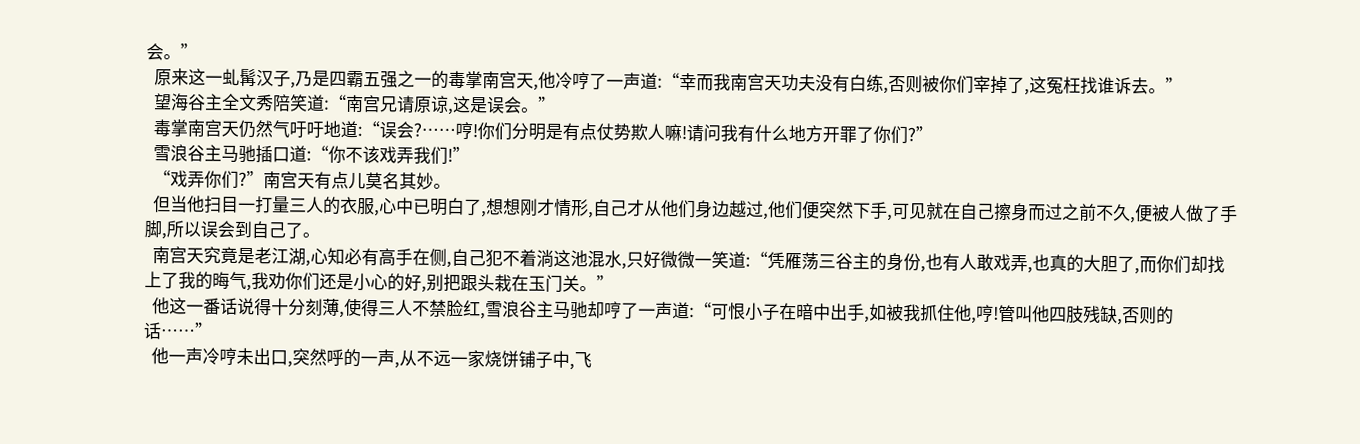会。”
  原来这一虬髯汉子,乃是四霸五强之一的毒掌南宫天,他冷哼了一声道:“幸而我南宫天功夫没有白练,否则被你们宰掉了,这冤枉找谁诉去。”
  望海谷主全文秀陪笑道:“南宫兄请原谅,这是误会。”
  毒掌南宫天仍然气吁吁地道:“误会?……哼!你们分明是有点仗势欺人嘛!请问我有什么地方开罪了你们?”
  雪浪谷主马驰插口道:“你不该戏弄我们!”
  “戏弄你们?”南宫天有点儿莫名其妙。
  但当他扫目一打量三人的衣服,心中已明白了,想想刚才情形,自己才从他们身边越过,他们便突然下手,可见就在自己擦身而过之前不久,便被人做了手脚,所以误会到自己了。
  南宫天究竟是老江湖,心知必有高手在侧,自己犯不着淌这池混水,只好微微一笑道:“凭雁荡三谷主的身份,也有人敢戏弄,也真的大胆了,而你们却找上了我的晦气,我劝你们还是小心的好,别把跟头栽在玉门关。”
  他这一番话说得十分刻薄,使得三人不禁脸红,雪浪谷主马驰却哼了一声道:“可恨小子在暗中出手,如被我抓住他,哼!管叫他四肢残缺,否则的话……”
  他一声冷哼未出口,突然呼的一声,从不远一家烧饼铺子中,飞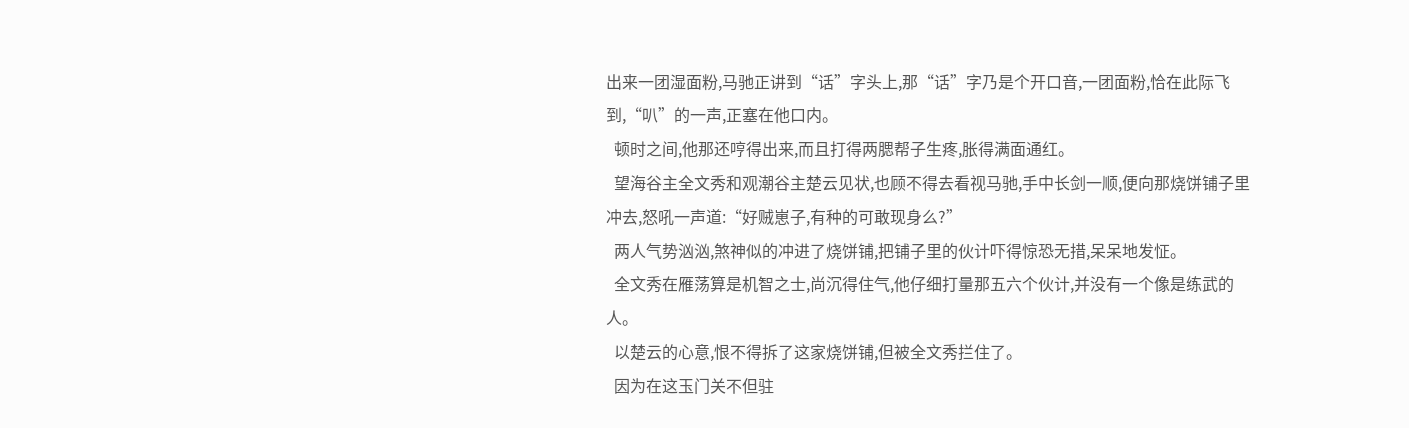出来一团湿面粉,马驰正讲到“话”字头上,那“话”字乃是个开口音,一团面粉,恰在此际飞到,“叭”的一声,正塞在他口内。
  顿时之间,他那还哼得出来,而且打得两腮帮子生疼,胀得满面通红。
  望海谷主全文秀和观潮谷主楚云见状,也顾不得去看视马驰,手中长剑一顺,便向那烧饼铺子里冲去,怒吼一声道:“好贼崽子,有种的可敢现身么?”
  两人气势汹汹,煞神似的冲进了烧饼铺,把铺子里的伙计吓得惊恐无措,呆呆地发怔。
  全文秀在雁荡算是机智之士,尚沉得住气,他仔细打量那五六个伙计,并没有一个像是练武的人。
  以楚云的心意,恨不得拆了这家烧饼铺,但被全文秀拦住了。
  因为在这玉门关不但驻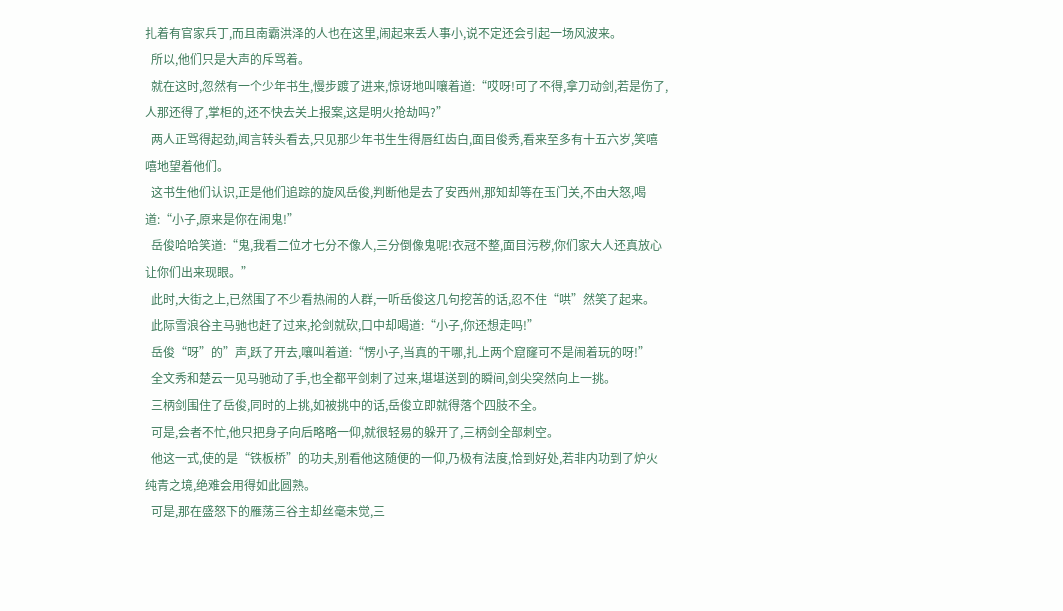扎着有官家兵丁,而且南霸洪泽的人也在这里,闹起来丢人事小,说不定还会引起一场风波来。
  所以,他们只是大声的斥骂着。
  就在这时,忽然有一个少年书生,慢步踱了进来,惊讶地叫嚷着道:“哎呀!可了不得,拿刀动剑,若是伤了,人那还得了,掌柜的,还不快去关上报案,这是明火抢劫吗?”
  两人正骂得起劲,闻言转头看去,只见那少年书生生得唇红齿白,面目俊秀,看来至多有十五六岁,笑嘻嘻地望着他们。
  这书生他们认识,正是他们追踪的旋风岳俊,判断他是去了安西州,那知却等在玉门关,不由大怒,喝道:“小子,原来是你在闹鬼!”
  岳俊哈哈笑道:“鬼,我看二位才七分不像人,三分倒像鬼呢!衣冠不整,面目污秽,你们家大人还真放心让你们出来现眼。”
  此时,大街之上,已然围了不少看热闹的人群,一听岳俊这几句挖苦的话,忍不住“哄”然笑了起来。
  此际雪浪谷主马驰也赶了过来,抡剑就砍,口中却喝道:“小子,你还想走吗!”
  岳俊“呀”的”声,跃了开去,嚷叫着道:“愣小子,当真的干哪,扎上两个窟窿可不是闹着玩的呀!”
  全文秀和楚云一见马驰动了手,也全都平剑刺了过来,堪堪送到的瞬间,剑尖突然向上一挑。
  三柄剑围住了岳俊,同时的上挑,如被挑中的话,岳俊立即就得落个四肢不全。
  可是,会者不忙,他只把身子向后略略一仰,就很轻易的躲开了,三柄剑全部刺空。
  他这一式,使的是“铁板桥”的功夫,别看他这随便的一仰,乃极有法度,恰到好处,若非内功到了炉火纯青之境,绝难会用得如此圆熟。
  可是,那在盛怒下的雁荡三谷主却丝毫未觉,三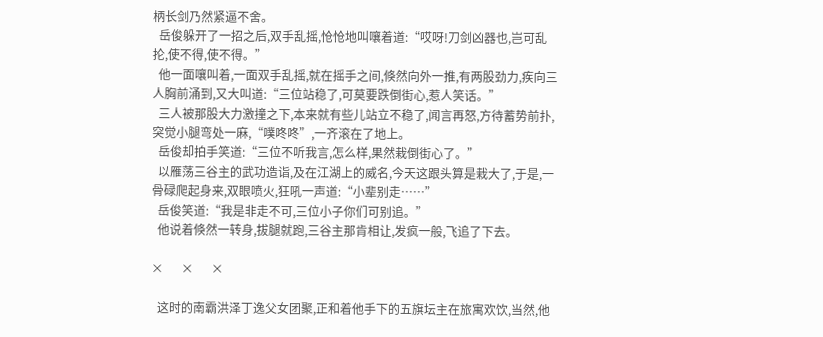柄长剑乃然紧逼不舍。
  岳俊躲开了一招之后,双手乱摇,怆怆地叫嚷着道:“哎呀!刀剑凶器也,岂可乱抡,使不得,使不得。”
  他一面嚷叫着,一面双手乱摇,就在摇手之间,倏然向外一推,有两股劲力,疾向三人胸前涌到,又大叫道:“三位站稳了,可莫要跌倒街心,惹人笑话。”
  三人被那股大力激撞之下,本来就有些儿站立不稳了,闻言再怒,方待蓄势前扑,突觉小腿弯处一麻,“噗咚咚”,一齐滚在了地上。
  岳俊却拍手笑道:“三位不听我言,怎么样,果然栽倒街心了。”
  以雁荡三谷主的武功造诣,及在江湖上的威名,今天这跟头算是栽大了,于是,一骨碌爬起身来,双眼喷火,狂吼一声道:“小辈别走……”
  岳俊笑道:“我是非走不可,三位小子你们可别追。”
  他说着倏然一转身,拔腿就跑,三谷主那肯相让,发疯一般,飞追了下去。

×      ×      ×

  这时的南霸洪泽丁逸父女团聚,正和着他手下的五旗坛主在旅寓欢饮,当然,他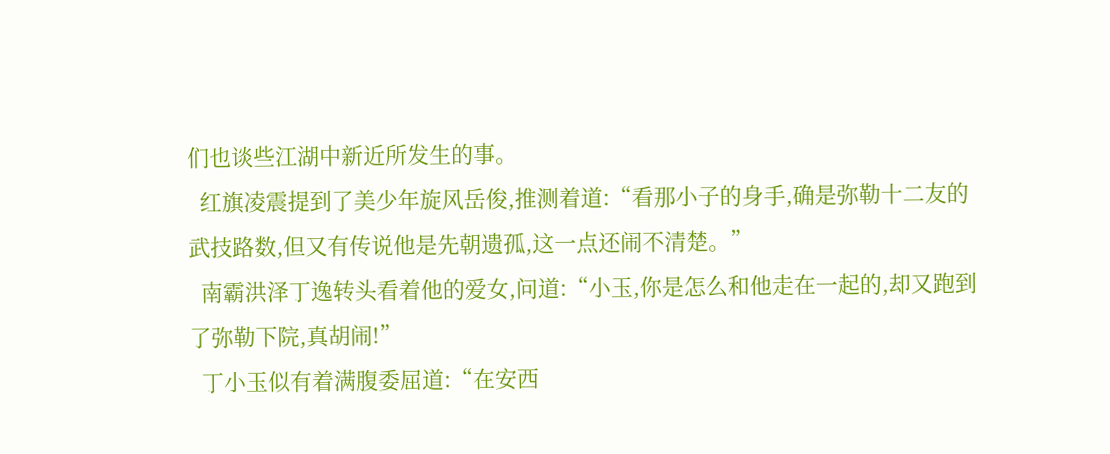们也谈些江湖中新近所发生的事。
  红旗凌震提到了美少年旋风岳俊,推测着道:“看那小子的身手,确是弥勒十二友的武技路数,但又有传说他是先朝遗孤,这一点还闹不清楚。”
  南霸洪泽丁逸转头看着他的爱女,问道:“小玉,你是怎么和他走在一起的,却又跑到了弥勒下院,真胡闹!”
  丁小玉似有着满腹委屈道:“在安西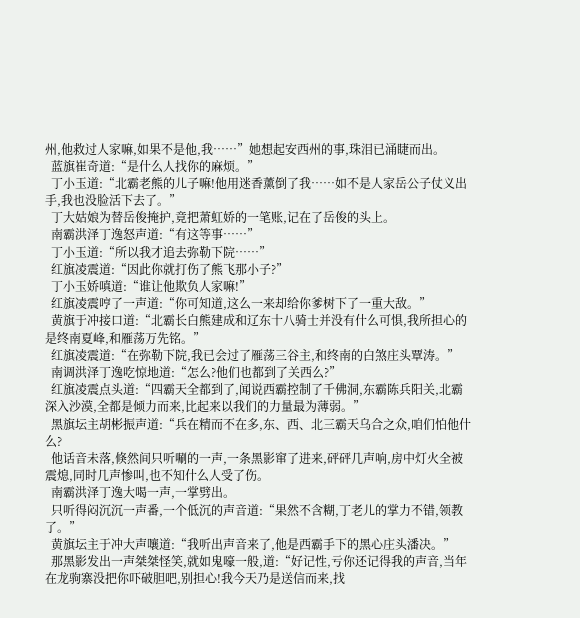州,他救过人家嘛,如果不是他,我……”她想起安西州的事,珠泪已涌睫而出。
  蓝旗崔奇道:“是什么人找你的麻烦。”
  丁小玉道:“北霸老熊的儿子嘛!他用迷香薰倒了我……如不是人家岳公子仗义出手,我也没脸活下去了。”
  丁大姑娘为替岳俊掩护,竟把萧虹娇的一笔账,记在了岳俊的头上。
  南霸洪泽丁逸怒声道:“有这等事……”
  丁小玉道:“所以我才追去弥勒下院……”
  红旗凌震道:“因此你就打伤了熊飞那小子?”
  丁小玉娇嗔道:“谁让他欺负人家嘛!”
  红旗凌震哼了一声道:“你可知道,这么一来却给你爹树下了一重大敌。”
  黄旗于冲接口道:“北霸长白熊建成和辽东十八骑士并没有什么可惧,我所担心的是终南夏峰,和雁荡万先铭。”
  红旗凌震道:“在弥勒下院,我已会过了雁荡三谷主,和终南的白煞庄头覃涛。”
  南调洪泽丁逸吃惊地道:“怎么?他们也都到了关西么?”
  红旗凌震点头道:“四霸天全都到了,闻说西霸控制了千佛洞,东霸陈兵阳关,北霸深入沙漠,全都是倾力而来,比起来以我们的力量最为薄弱。”
  黑旗坛主胡彬振声道:“兵在精而不在多,东、西、北三霸天乌合之众,咱们怕他什么?
  他话音未落,倏然间只听唰的一声,一条黑影窜了进来,砰砰几声响,房中灯火全被震熄,同时几声惨叫,也不知什么人受了伤。
  南霸洪泽丁逸大喝一声,一掌劈出。
  只听得闷沉沉一声番,一个低沉的声音道:“果然不含糊,丁老儿的掌力不错,领教了。”
  黄旗坛主于冲大声嚷道:“我听出声音来了,他是西霸手下的黑心庄头潘决。”
  那黑影发出一声桀桀怪笑,就如鬼嚎一般,道:“好记性,亏你还记得我的声音,当年在龙驹寨没把你吓破胆吧,别担心!我今天乃是送信而来,找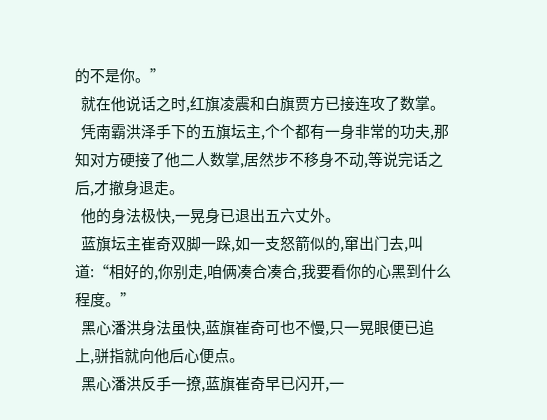的不是你。”
  就在他说话之时,红旗凌震和白旗贾方已接连攻了数掌。
  凭南霸洪泽手下的五旗坛主,个个都有一身非常的功夫,那知对方硬接了他二人数掌,居然步不移身不动,等说完话之后,才撤身退走。
  他的身法极快,一晃身已退出五六丈外。
  蓝旗坛主崔奇双脚一跺,如一支怒箭似的,窜出门去,叫道:“相好的,你别走,咱俩凑合凑合,我要看你的心黑到什么程度。”
  黑心潘洪身法虽快,蓝旗崔奇可也不慢,只一晃眼便已追上,骈指就向他后心便点。
  黑心潘洪反手一撩,蓝旗崔奇早已闪开,一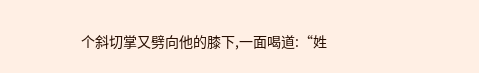个斜切掌又劈向他的膝下,一面喝道:“姓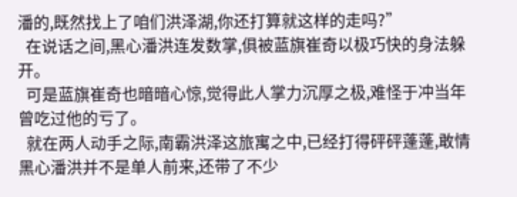潘的,既然找上了咱们洪泽湖,你还打算就这样的走吗?”
  在说话之间,黑心潘洪连发数掌,俱被蓝旗崔奇以极巧快的身法躲开。
  可是蓝旗崔奇也暗暗心惊,觉得此人掌力沉厚之极,难怪于冲当年曾吃过他的亏了。
  就在两人动手之际,南霸洪泽这旅寓之中,已经打得砰砰蓬蓬,敢情黑心潘洪并不是单人前来,还带了不少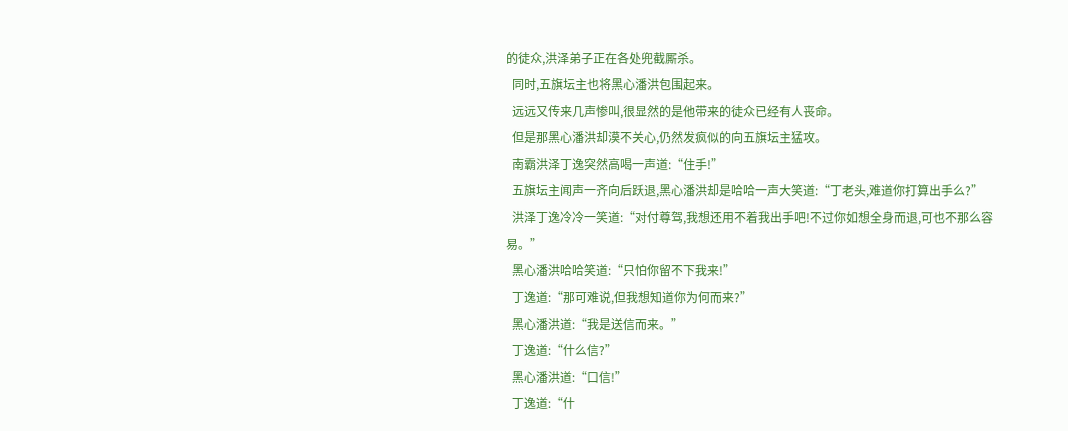的徒众,洪泽弟子正在各处兜截厮杀。
  同时,五旗坛主也将黑心潘洪包围起来。
  远远又传来几声惨叫,很显然的是他带来的徒众已经有人丧命。
  但是那黑心潘洪却漠不关心,仍然发疯似的向五旗坛主猛攻。
  南霸洪泽丁逸突然高喝一声道:“住手!”
  五旗坛主闻声一齐向后跃退,黑心潘洪却是哈哈一声大笑道:“丁老头,难道你打算出手么?”
  洪泽丁逸冷冷一笑道:“对付尊驾,我想还用不着我出手吧!不过你如想全身而退,可也不那么容易。”
  黑心潘洪哈哈笑道:“只怕你留不下我来!”
  丁逸道:“那可难说,但我想知道你为何而来?”
  黑心潘洪道:“我是送信而来。”
  丁逸道:“什么信?”
  黑心潘洪道:“口信!”
  丁逸道:“什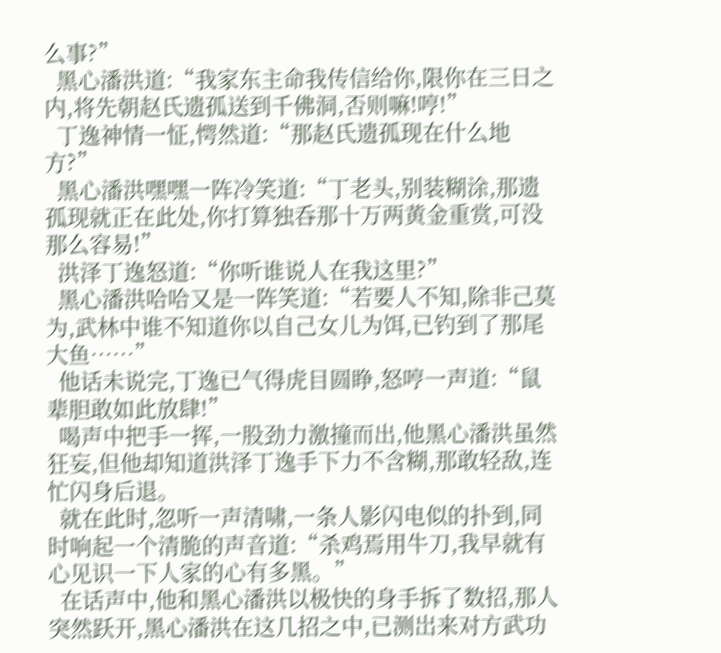么事?”
  黑心潘洪道:“我家东主命我传信给你,限你在三日之内,将先朝赵氏遗孤送到千佛洞,否则嘛!哼!”
  丁逸神情一怔,愕然道:“那赵氏遗孤现在什么地方?”
  黑心潘洪嘿嘿一阵冷笑道:“丁老头,别装糊涂,那遗孤现就正在此处,你打算独呑那十万两黄金重赏,可没那么容易!”
  洪泽丁逸怒道:“你听谁说人在我这里?”
  黑心潘洪哈哈又是一阵笑道:“若要人不知,除非己莫为,武林中谁不知道你以自己女儿为饵,已钓到了那尾大鱼……”
  他话未说完,丁逸已气得虎目圆睁,怒哼一声道:“鼠辈胆敢如此放肆!”
  喝声中把手一挥,一股劲力激撞而出,他黑心潘洪虽然狂妄,但他却知道洪泽丁逸手下力不含糊,那敢轻敌,连忙闪身后退。
  就在此时,忽听一声清啸,一条人影闪电似的扑到,同时响起一个清脆的声音道:“杀鸡焉用牛刀,我早就有心见识一下人家的心有多黑。”
  在话声中,他和黑心潘洪以极快的身手拆了数招,那人突然跃开,黑心潘洪在这几招之中,已测岀来对方武功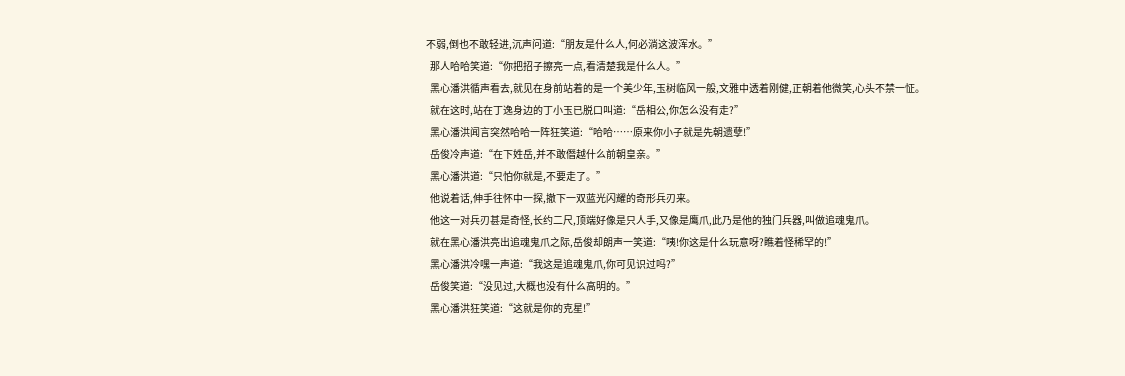不弱,倒也不敢轻进,沉声问道:“朋友是什么人,何必淌这波浑水。”
  那人哈哈笑道:“你把招子擦亮一点,看清楚我是什么人。”
  黑心潘洪循声看去,就见在身前站着的是一个美少年,玉树临风一般,文雅中透着刚健,正朝着他微笑,心头不禁一怔。
  就在这时,站在丁逸身边的丁小玉已脱口叫道:“岳相公,你怎么没有走?”
  黑心潘洪闻言突然哈哈一阵狂笑道:“哈哈……原来你小子就是先朝遗孽!”
  岳俊冷声道:“在下姓岳,并不敢僭越什么前朝皇亲。”
  黑心潘洪道:“只怕你就是,不要走了。”
  他说着话,伸手往怀中一探,撤下一双蓝光闪耀的奇形兵刃来。
  他这一对兵刃甚是奇怪,长约二尺,顶端好像是只人手,又像是鹰爪,此乃是他的独门兵器,叫做追魂鬼爪。
  就在黑心潘洪亮出追魂鬼爪之际,岳俊却朗声一笑道:“咦!你这是什么玩意呀?瞧着怪稀罕的!”
  黑心潘洪冷嘿一声道:“我这是追魂鬼爪,你可见识过吗?”
  岳俊笑道:“没见过,大概也没有什么高明的。”
  黑心潘洪狂笑道:“这就是你的克星!”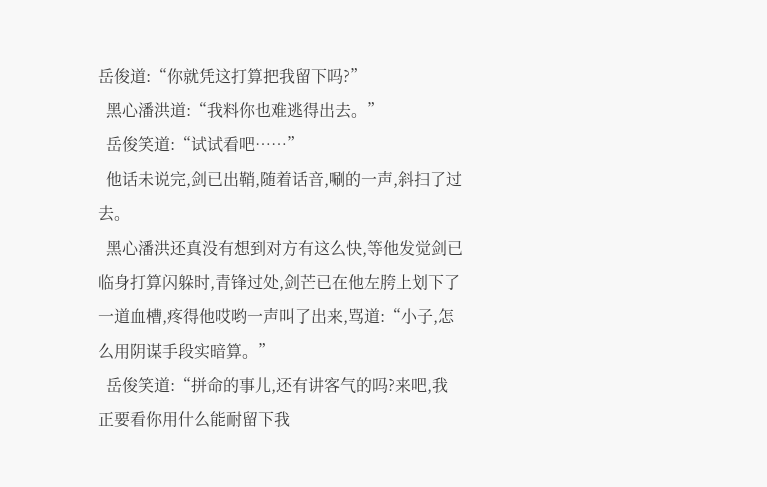岳俊道:“你就凭这打算把我留下吗?”
  黑心潘洪道:“我料你也难逃得出去。”
  岳俊笑道:“试试看吧……”
  他话未说完,剑已出鞘,随着话音,唰的一声,斜扫了过去。
  黑心潘洪还真没有想到对方有这么快,等他发觉剑已临身打算闪躲时,青锋过处,剑芒已在他左胯上划下了一道血槽,疼得他哎哟一声叫了出来,骂道:“小子,怎么用阴谋手段实暗算。”
  岳俊笑道:“拼命的事儿,还有讲客气的吗?来吧,我正要看你用什么能耐留下我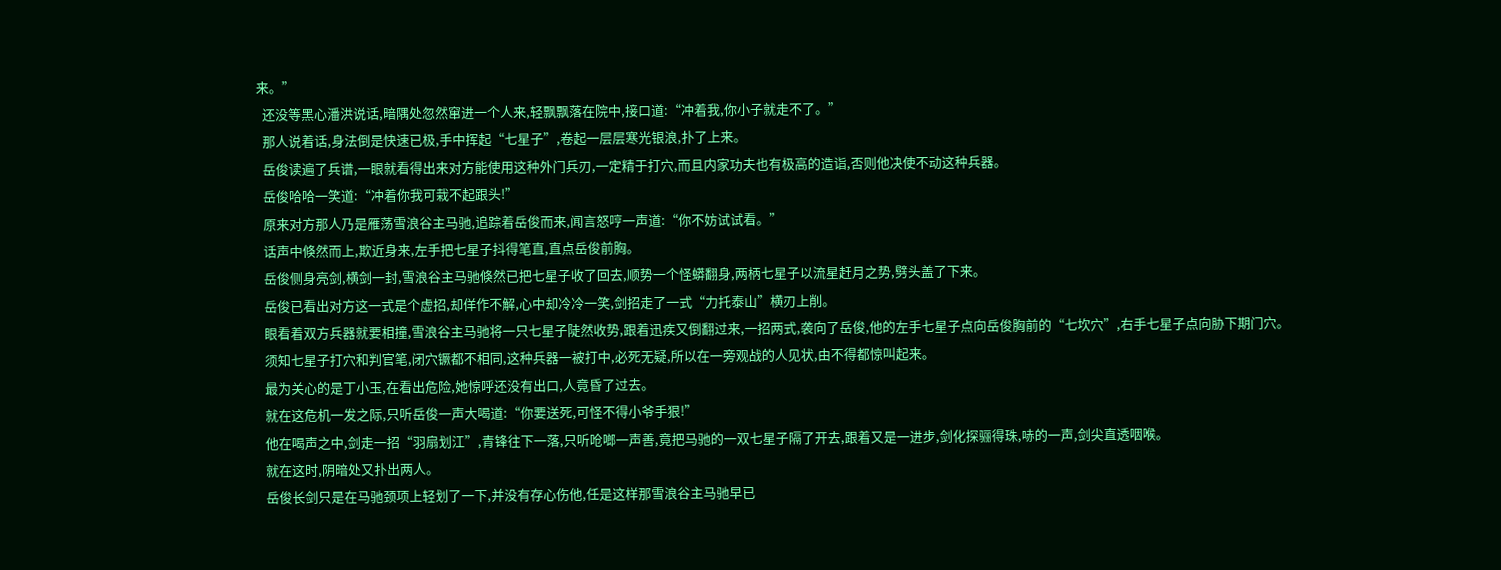来。”
  还没等黑心潘洪说话,暗隅处忽然窜进一个人来,轻飘飘落在院中,接口道:“冲着我,你小子就走不了。”
  那人说着话,身法倒是快速已极,手中挥起“七星子”,卷起一层层寒光银浪,扑了上来。
  岳俊读遍了兵谱,一眼就看得出来对方能使用这种外门兵刃,一定精于打穴,而且内家功夫也有极高的造诣,否则他决使不动这种兵器。
  岳俊哈哈一笑道:“冲着你我可栽不起跟头!”
  原来对方那人乃是雁荡雪浪谷主马驰,追踪着岳俊而来,闻言怒哼一声道:“你不妨试试看。”
  话声中倏然而上,欺近身来,左手把七星子抖得笔直,直点岳俊前胸。
  岳俊侧身亮剑,横剑一封,雪浪谷主马驰倏然已把七星子收了回去,顺势一个怪蟒翻身,两柄七星子以流星赶月之势,劈头盖了下来。
  岳俊已看出对方这一式是个虚招,却佯作不解,心中却冷冷一笑,剑招走了一式“力托泰山”横刃上削。
  眼看着双方兵器就要相撞,雪浪谷主马驰将一只七星子陡然收势,跟着迅疾又倒翻过来,一招两式,袭向了岳俊,他的左手七星子点向岳俊胸前的“七坎穴”,右手七星子点向胁下期门穴。
  须知七星子打穴和判官笔,闭穴镢都不相同,这种兵器一被打中,必死无疑,所以在一旁观战的人见状,由不得都惊叫起来。
  最为关心的是丁小玉,在看出危险,她惊呼还没有出口,人竟昏了过去。
  就在这危机一发之际,只听岳俊一声大喝道:“你要送死,可怪不得小爷手狠!”
  他在喝声之中,剑走一招“羽扇划江”,青锋往下一落,只听呛啷一声善,竟把马驰的一双七星子隔了开去,跟着又是一进步,剑化探骊得珠,哧的一声,剑尖直透咽喉。
  就在这时,阴暗处又扑出两人。
  岳俊长剑只是在马驰颈项上轻划了一下,并没有存心伤他,任是这样那雪浪谷主马驰早已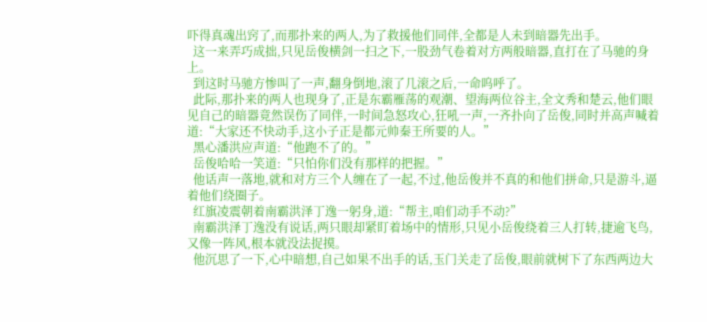吓得真魂出窍了,而那扑来的两人,为了救援他们同伴,全都是人未到暗器先出手。
  这一来弄巧成拙,只见岳俊横剑一扫之下,一股劲气卷着对方两般暗器,直打在了马驰的身上。
  到这时马驰方惨叫了一声,翻身倒地,滚了几滚之后,一命呜呼了。
  此际,那扑来的两人也现身了,正是东霸雁荡的观潮、望海两位谷主,全文秀和楚云,他们眼见自己的暗器竟然误伤了同伴,一时间急怒攻心,狂吼一声,一齐扑向了岳俊,同时并高声喊着道:“大家还不快动手,这小子正是都元帅秦王所要的人。”
  黑心潘洪应声道:“他跑不了的。”
  岳俊哈哈一笑道:“只怕你们没有那样的把握。”
  他话声一落地,就和对方三个人缠在了一起,不过,他岳俊并不真的和他们拼命,只是游斗,逼着他们绕圈子。
  红旗凌震朝着南霸洪泽丁逸一躬身,道:“帮主,咱们动手不动?”
  南霸洪泽丁逸没有说话,两只眼却紧盯着场中的情形,只见小岳俊绕着三人打转,捷逾飞鸟,又像一阵风,根本就没法捉摸。
  他沉思了一下,心中暗想,自己如果不出手的话,玉门关走了岳俊,眼前就树下了东西两边大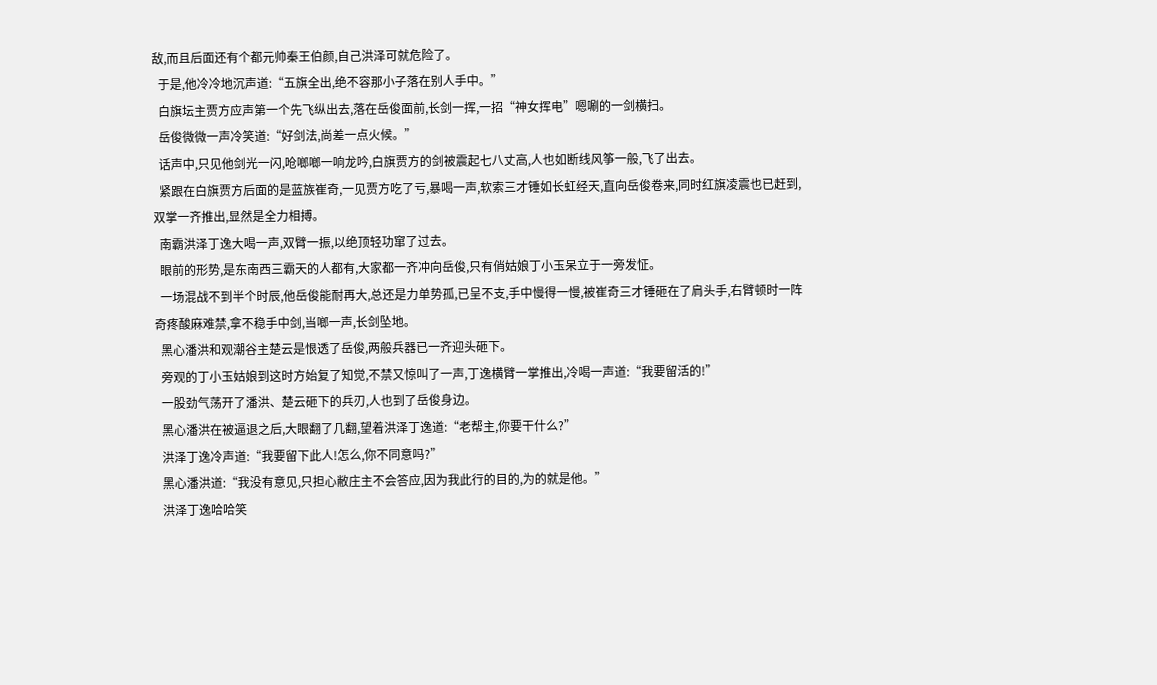敌,而且后面还有个都元帅秦王伯颜,自己洪泽可就危险了。
  于是,他冷冷地沉声道:“五旗全出,绝不容那小子落在别人手中。”
  白旗坛主贾方应声第一个先飞纵出去,落在岳俊面前,长剑一挥,一招“神女挥电”嗯唰的一剑横扫。
  岳俊微微一声冷笑道:“好剑法,尚差一点火候。”
  话声中,只见他剑光一闪,呛啷啷一响龙吟,白旗贾方的剑被震起七八丈高,人也如断线风筝一般,飞了出去。
  紧跟在白旗贾方后面的是蓝族崔奇,一见贾方吃了亏,暴喝一声,软索三才锤如长虹经天,直向岳俊卷来,同时红旗凌震也已赶到,双掌一齐推出,显然是全力相搏。
  南霸洪泽丁逸大喝一声,双臂一振,以绝顶轻功窜了过去。
  眼前的形势,是东南西三霸天的人都有,大家都一齐冲向岳俊,只有俏姑娘丁小玉呆立于一旁发怔。
  一场混战不到半个时辰,他岳俊能耐再大,总还是力单势孤,已呈不支,手中慢得一慢,被崔奇三才锤砸在了肩头手,右臂顿时一阵奇疼酸麻难禁,拿不稳手中剑,当啷一声,长剑坠地。
  黑心潘洪和观潮谷主楚云是恨透了岳俊,两般兵器已一齐迎头砸下。
  旁观的丁小玉姑娘到这时方始复了知觉,不禁又惊叫了一声,丁逸横臂一掌推出,冷喝一声道:“我要留活的!”
  一股劲气荡开了潘洪、楚云砸下的兵刃,人也到了岳俊身边。
  黑心潘洪在被逼退之后,大眼翻了几翻,望着洪泽丁逸道:“老帮主,你要干什么?”
  洪泽丁逸冷声道:“我要留下此人!怎么,你不同意吗?”
  黑心潘洪道:“我没有意见,只担心敝庄主不会答应,因为我此行的目的,为的就是他。”
  洪泽丁逸哈哈笑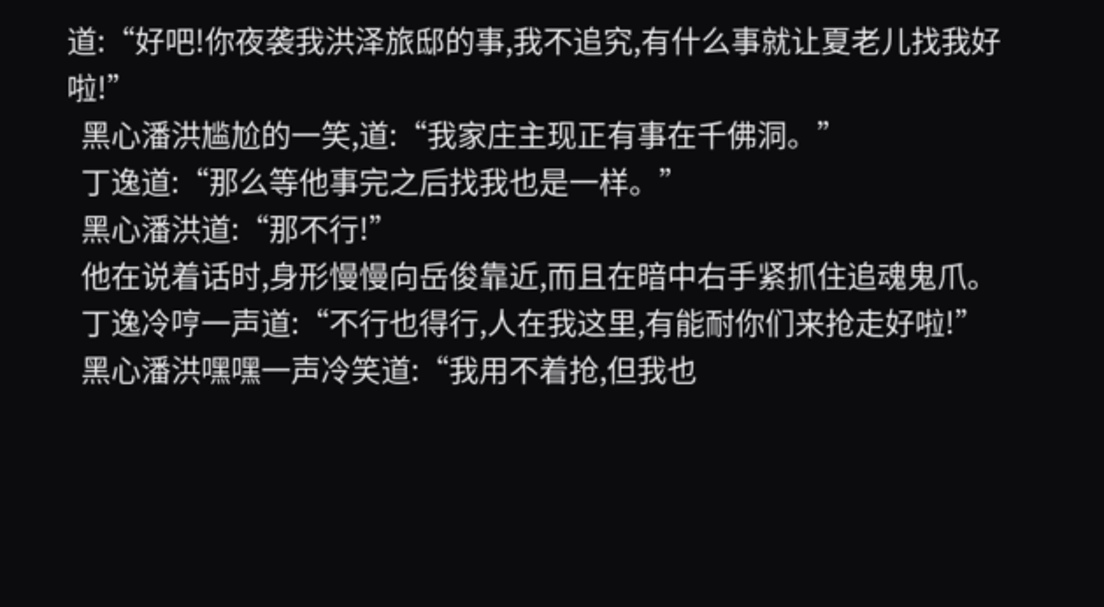道:“好吧!你夜袭我洪泽旅邸的事,我不追究,有什么事就让夏老儿找我好啦!”
  黑心潘洪尴尬的一笑,道:“我家庄主现正有事在千佛洞。”
  丁逸道:“那么等他事完之后找我也是一样。”
  黑心潘洪道:“那不行!”
  他在说着话时,身形慢慢向岳俊靠近,而且在暗中右手紧抓住追魂鬼爪。
  丁逸冷哼一声道:“不行也得行,人在我这里,有能耐你们来抢走好啦!”
  黑心潘洪嘿嘿一声冷笑道:“我用不着抢,但我也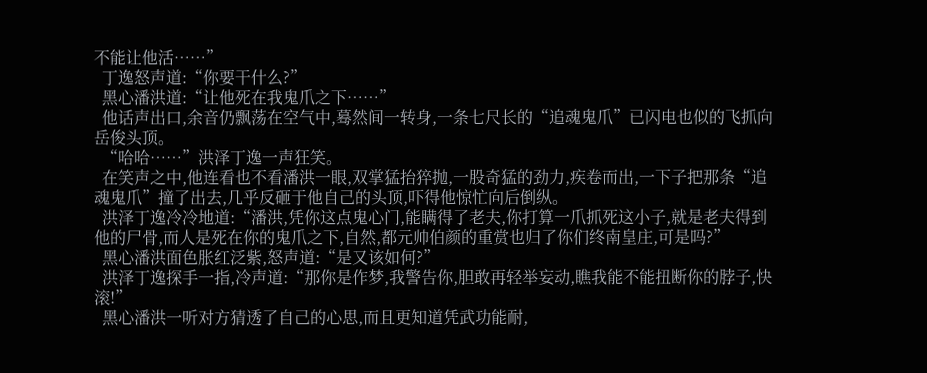不能让他活……”
  丁逸怒声道:“你要干什么?”
  黑心潘洪道:“让他死在我鬼爪之下……”
  他话声出口,余音仍飘荡在空气中,蓦然间一转身,一条七尺长的“追魂鬼爪”已闪电也似的飞抓向岳俊头顶。
  “哈哈……”洪泽丁逸一声狂笑。
  在笑声之中,他连看也不看潘洪一眼,双掌猛抬猝抛,一股奇猛的劲力,疾卷而出,一下子把那条“追魂鬼爪”撞了出去,几乎反砸于他自己的头顶,吓得他惊忙向后倒纵。
  洪泽丁逸冷冷地道:“潘洪,凭你这点鬼心门,能瞒得了老夫,你打算一爪抓死这小子,就是老夫得到他的尸骨,而人是死在你的鬼爪之下,自然,都元帅伯颜的重赏也归了你们终南皇庄,可是吗?”
  黑心潘洪面色胀红泛紫,怒声道:“是又该如何?”
  洪泽丁逸探手一指,冷声道:“那你是作梦,我警告你,胆敢再轻举妄动,瞧我能不能扭断你的脖子,快滚!”
  黑心潘洪一听对方猜透了自己的心思,而且更知道凭武功能耐,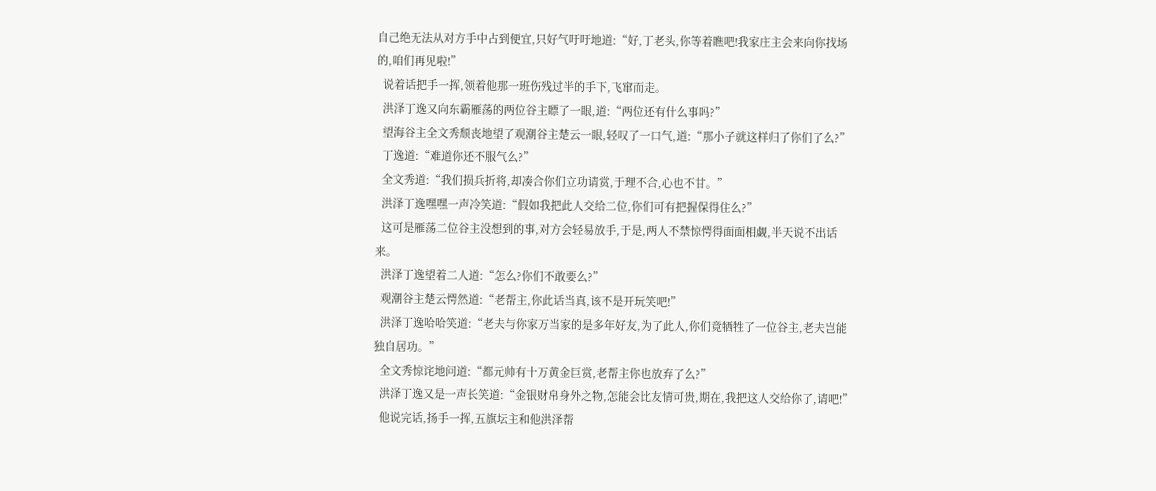自己绝无法从对方手中占到便宜,只好气吁吁地道:“好,丁老头,你等着瞧吧!我家庄主会来向你找场的,咱们再见啦!”
  说着话把手一挥,领着他那一班伤残过半的手下,飞窜而走。
  洪泽丁逸又向东霸雁荡的两位谷主瞟了一眼,道:“两位还有什么事吗?”
  望海谷主全文秀颓丧地望了观潮谷主楚云一眼,轻叹了一口气,道:“那小子就这样归了你们了么?”
  丁逸道:“难道你还不服气么?”
  全文秀道:“我们损兵折将,却凑合你们立功请赏,于理不合,心也不甘。”
  洪泽丁逸嘿嘿一声冷笑道:“假如我把此人交给二位,你们可有把握保得住么?”
  这可是雁荡二位谷主没想到的事,对方会轻易放手,于是,两人不禁惊愕得面面相觑,半天说不出话来。
  洪泽丁逸望着二人道:“怎么?你们不敢要么?”
  观潮谷主楚云愕然道:“老帮主,你此话当真,该不是开玩笑吧!”
  洪泽丁逸哈哈笑道:“老夫与你家万当家的是多年好友,为了此人,你们竟牺牲了一位谷主,老夫岂能独自居功。”
  全文秀惊诧地问道:“都元帅有十万黄金巨赏,老帮主你也放弃了么?”
  洪泽丁逸又是一声长笑道:“金银财帛身外之物,怎能会比友情可贵,期在,我把这人交给你了,请吧!”
  他说完话,扬手一挥,五旗坛主和他洪泽帮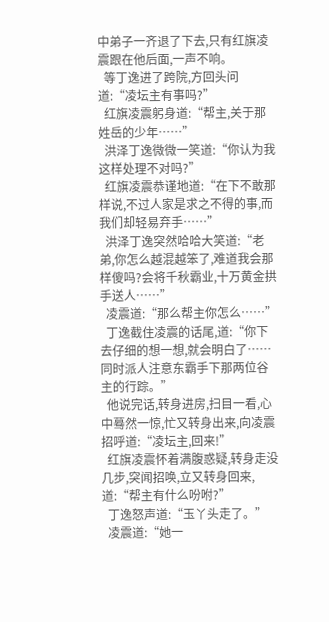中弟子一齐退了下去,只有红旗凌震跟在他后面,一声不响。
  等丁逸进了跨院,方回头问道:“凌坛主有事吗?”
  红旗凌震躬身道:“帮主,关于那姓岳的少年……”
  洪泽丁逸微微一笑道:“你认为我这样处理不对吗?”
  红旗凌震恭谨地道:“在下不敢那样说,不过人家是求之不得的事,而我们却轻易弃手……”
  洪泽丁逸突然哈哈大笑道:“老弟,你怎么越混越笨了,难道我会那样傻吗?会将千秋霸业,十万黄金拱手送人……”
  凌震道:“那么帮主你怎么……”
  丁逸截住凌震的话尾,道:“你下去仔细的想一想,就会明白了……同时派人注意东霸手下那两位谷主的行踪。”
  他说完话,转身进房,扫目一看,心中蓦然一惊,忙又转身出来,向凌震招呼道:“凌坛主,回来!”
  红旗凌震怀着满腹惑疑,转身走没几步,突闻招唤,立又转身回来,道:“帮主有什么吩咐?”
  丁逸怒声道:“玉丫头走了。”
  凌震道:“她一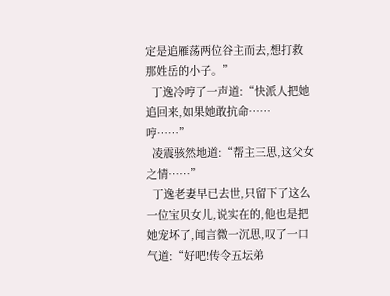定是追雁荡两位谷主而去,想打救那姓岳的小子。”
  丁逸冷哼了一声道:“快派人把她追回来,如果她敢抗命……哼……”
  凌震骇然地道:“帮主三思,这父女之情……”
  丁逸老妻早已去世,只留下了这么一位宝贝女儿,说实在的,他也是把她宠坏了,闻言微一沉思,叹了一口气道:“好吧!传令五坛弟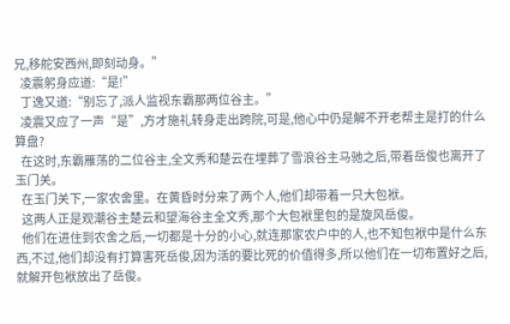兄,移舵安西州,即刻动身。”
  凌震躬身应道:“是!”
  丁逸又道:“别忘了,派人监视东霸那两位谷主。”
  凌震又应了一声“是”,方才施礼转身走出跨院,可是,他心中仍是解不开老帮主是打的什么算盘?
  在这时,东霸雁荡的二位谷主,全文秀和楚云在埋葬了雪浪谷主马驰之后,带着岳俊也离开了玉门关。
  在玉门关下,一家农舍里。在黄昏时分来了两个人,他们却带着一只大包袱。
  这两人正是观潮谷主楚云和望海谷主全文秀,那个大包袱里包的是旋风岳俊。
  他们在进住到农舍之后,一切都是十分的小心,就连那家农户中的人,也不知包袱中是什么东西,不过,他们却没有打算害死岳俊,因为活的要比死的价值得多,所以他们在一切布置好之后,就解开包袱放出了岳俊。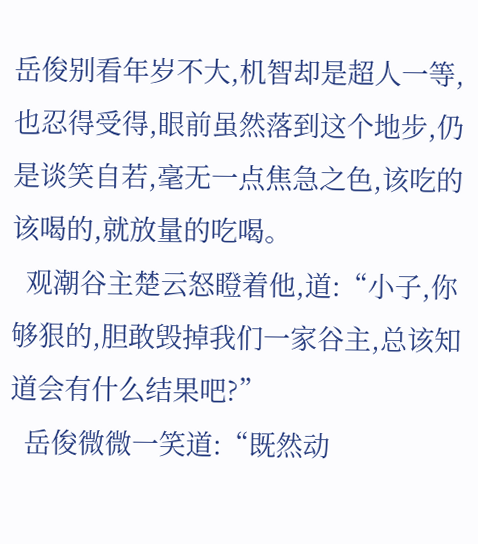岳俊别看年岁不大,机智却是超人一等,也忍得受得,眼前虽然落到这个地步,仍是谈笑自若,毫无一点焦急之色,该吃的该喝的,就放量的吃喝。
  观潮谷主楚云怒瞪着他,道:“小子,你够狠的,胆敢毁掉我们一家谷主,总该知道会有什么结果吧?”
  岳俊微微一笑道:“既然动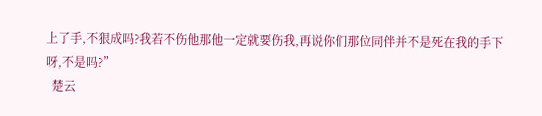上了手,不狠成吗?我若不伤他那他一定就要伤我,再说你们那位同伴并不是死在我的手下呀,不是吗?”
  楚云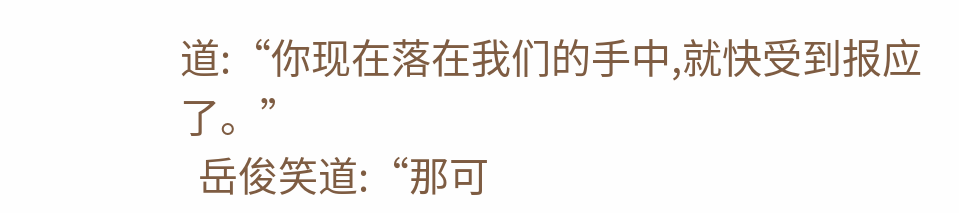道:“你现在落在我们的手中,就快受到报应了。”
  岳俊笑道:“那可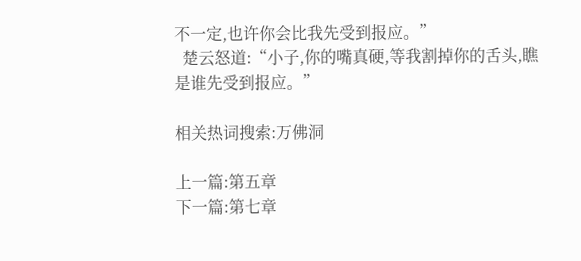不一定,也许你会比我先受到报应。”
  楚云怒道:“小子,你的嘴真硬,等我割掉你的舌头,瞧是谁先受到报应。”

相关热词搜索:万佛洞

上一篇:第五章
下一篇:第七章